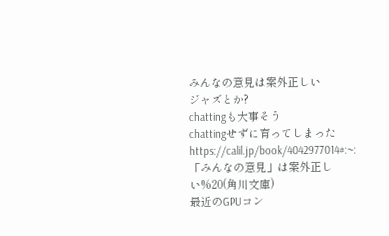みんなの意見は案外正しい
ジャズとか?
chattingも大事そう
chattingせずに育ってしまった
https://calil.jp/book/4042977014#:~:「みんなの意見」は案外正しい%20(角川文庫)
最近のGPUコン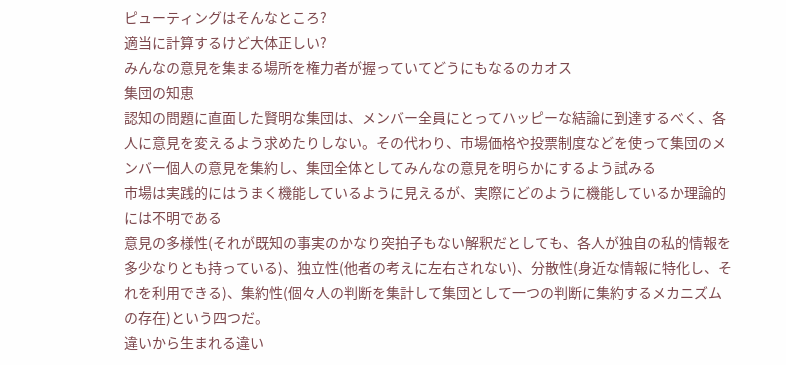ピューティングはそんなところ?
適当に計算するけど大体正しい?
みんなの意見を集まる場所を権力者が握っていてどうにもなるのカオス
集団の知恵
認知の問題に直面した賢明な集団は、メンバー全員にとってハッピーな結論に到達するべく、各人に意見を変えるよう求めたりしない。その代わり、市場価格や投票制度などを使って集団のメンバー個人の意見を集約し、集団全体としてみんなの意見を明らかにするよう試みる
市場は実践的にはうまく機能しているように見えるが、実際にどのように機能しているか理論的には不明である
意見の多様性(それが既知の事実のかなり突拍子もない解釈だとしても、各人が独自の私的情報を多少なりとも持っている)、独立性(他者の考えに左右されない)、分散性(身近な情報に特化し、それを利用できる)、集約性(個々人の判断を集計して集団として一つの判断に集約するメカニズムの存在)という四つだ。
違いから生まれる違い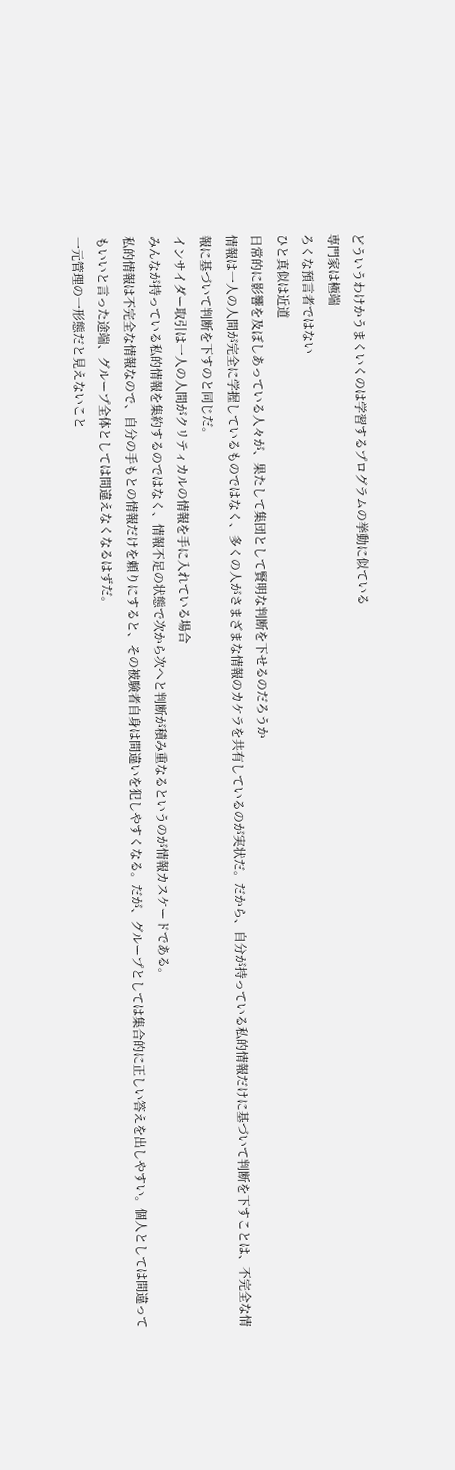どういうわけかうまくいくのは学習するプログラムの挙動に似ている
専門家は極端
ろくな預言者ではない
ひと真似は近道
日常的に影響を及ぼしあっている人々が、果たして集団として賢明な判断を下せるのだろうか
情報は一人の人間が完全に学握しているものではなく、多くの人がさまざまな情報のカケラを共有しているのが実状だ。だから、自分が持っている私的情報だけに基づいて判断を下すことは、不完全な情報に基づいて判断を下すのと同じだ。
インサイダー取引は一人の人間がクリティカルの情報を手に入れている場合
みんなが持っている私的情報を集約するのではなく、情報不足の状態で次から次へと判断が積み重なるというのが情報カスケードである。
私的情報は不完全な情報なので、自分の手もとの情報だけを頼りにすると、その被験者自身は間違いを犯しやすくなる。だが、グループとしては集合的に正しい答えを出しやすい。個人としては間違ってもいいと言った途端、グループ全体としては間違えなくなるはずだ。
一元管理の一形態だと見えないこと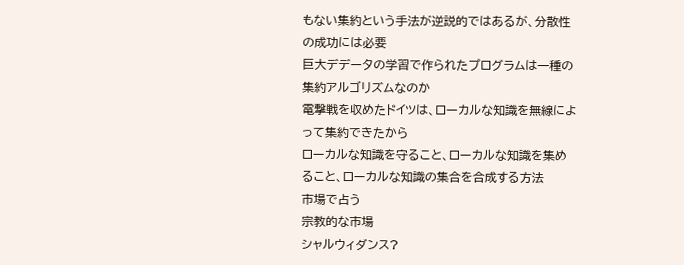もない集約という手法が逆説的ではあるが、分散性の成功には必要
巨大デデータの学習で作られたプログラムは一種の集約アルゴリズムなのか
電撃戦を収めたドイツは、ローカルな知識を無線によって集約できたから
ローカルな知識を守ること、ローカルな知識を集めること、ローカルな知識の集合を合成する方法
市場で占う
宗教的な市場
シャルウィダンス?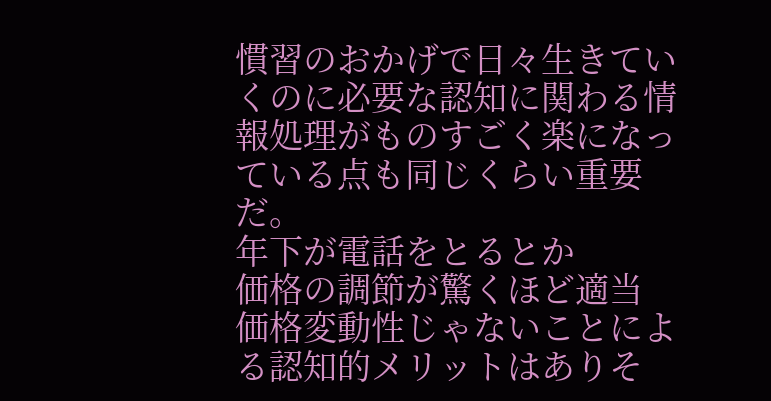慣習のおかげで日々生きていくのに必要な認知に関わる情報処理がものすごく楽になっている点も同じくらい重要だ。
年下が電話をとるとか
価格の調節が驚くほど適当
価格変動性じゃないことによる認知的メリットはありそ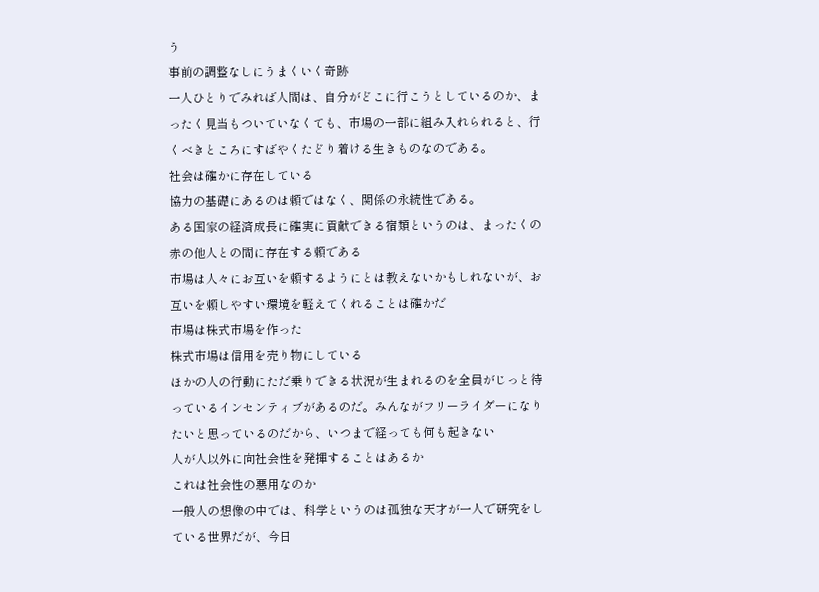う
事前の調整なしにうまくいく奇跡
一人ひとりでみれば人間は、自分がどこに行こうとしているのか、まったく見当もついていなくても、市場の一部に組み入れられると、行くべきところにすばやくたどり着ける生きものなのである。
社会は確かに存在している
協力の基礎にあるのは頼ではなく、関係の永続性である。
ある国家の経済成長に確実に貢献できる宿類というのは、まったくの赤の他人との間に存在する頼である
市場は人々にお互いを頼するようにとは教えないかもしれないが、お互いを頼しやすい環境を軽えてくれることは確かだ
市場は株式市場を作った
株式市場は信用を売り物にしている
ほかの人の行動にただ乗りできる状況が生まれるのを全員がじっと待っているインセンティブがあるのだ。みんながフリーライダーになりたいと思っているのだから、いつまで経っても何も起きない
人が人以外に向社会性を発揮することはあるか
これは社会性の悪用なのか
一般人の想像の中では、科学というのは孤独な天才が一人で研究をしている世界だが、今日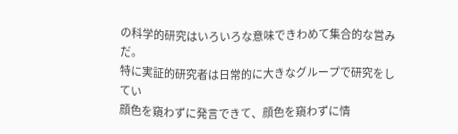の科学的研究はいろいろな意味できわめて集合的な営みだ。
特に実証的研究者は日常的に大きなグループで研究をしてい
顔色を窺わずに発言できて、顔色を窺わずに情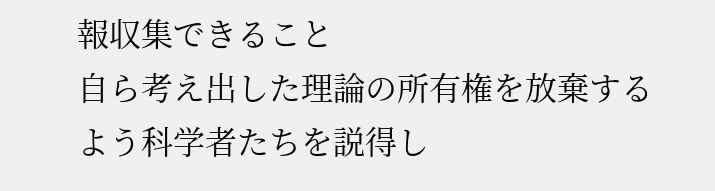報収集できること
自ら考え出した理論の所有権を放棄するよう科学者たちを説得し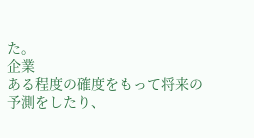た。
企業
ある程度の確度をもって将来の予測をしたり、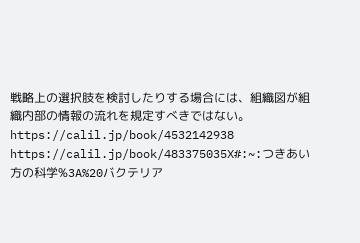戦略上の選択肢を検討したりする場合には、組織図が組織内部の情報の流れを規定すべきではない。
https://calil.jp/book/4532142938
https://calil.jp/book/483375035X#:~:つきあい方の科学%3A%20バクテリア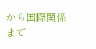から国際関係まで